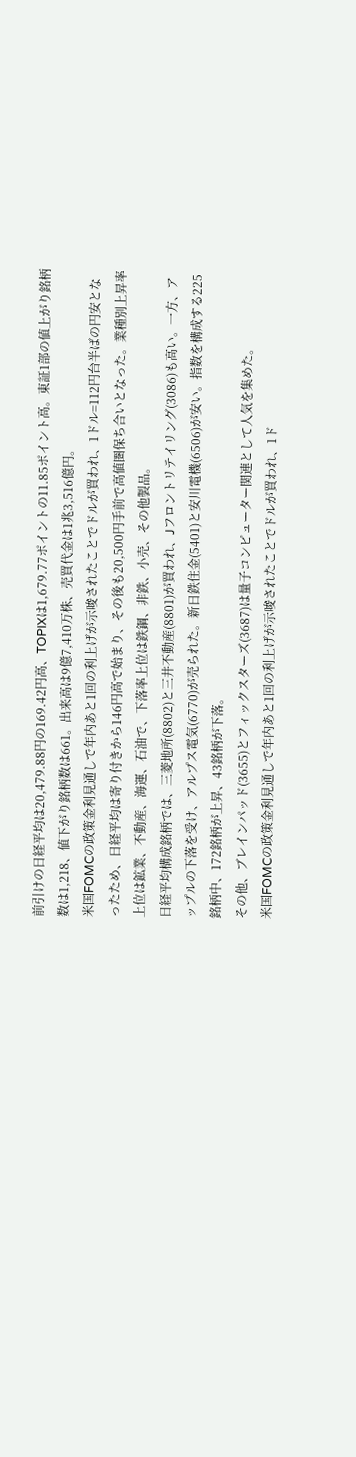前引けの日経平均は20,479.88円の169.42円高、TOPIXは1,679.77ポイントの11.85ポイント高。東証1部の値上がり銘柄数は1,218、値下がり銘柄数は661。出来高は9億7,410万株、売買代金は1兆3,516億円。
米国FOMCの政策金利見通しで年内あと1回の利上げが示唆されたことでドルが買われ、1ドル=112円台半ばの円安となったため、日経平均は寄り付きから146円高で始まり、その後も20,500円手前で高値圏保ち合いとなった。業種別上昇率上位は鉱業、不動産、海運、石油で、下落率上位は鉄鋼、非鉄、小売、その他製品。
日経平均構成銘柄では、三菱地所(8802)と三井不動産(8801)が買われ、Jフロントリテイリング(3086)も高い。一方、アップルの下落を受け、アルプス電気(6770)が売られた。新日鉄住金(5401)と安川電機(6506)が安い。指数を構成する225銘柄中、172銘柄が上昇、43銘柄が下落。
その他、ブレインパッド(3655)とフィックスターズ(3687)は量子コンピューター関連として人気を集めた。
米国FOMCの政策金利見通しで年内あと1回の利上げが示唆されたことでドルが買われ、1ド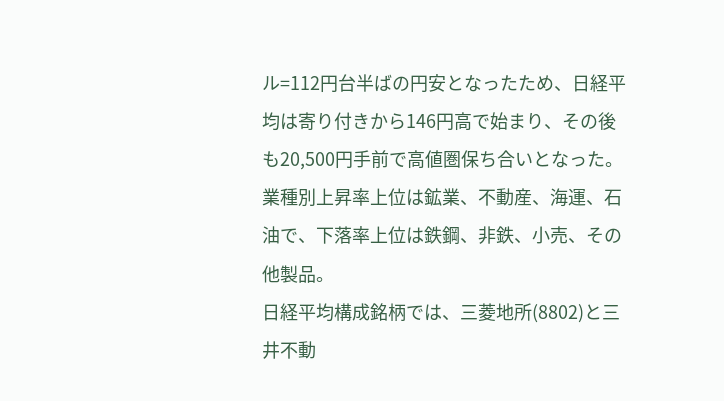ル=112円台半ばの円安となったため、日経平均は寄り付きから146円高で始まり、その後も20,500円手前で高値圏保ち合いとなった。業種別上昇率上位は鉱業、不動産、海運、石油で、下落率上位は鉄鋼、非鉄、小売、その他製品。
日経平均構成銘柄では、三菱地所(8802)と三井不動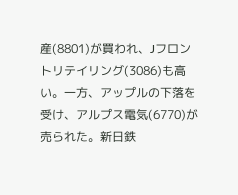産(8801)が買われ、Jフロントリテイリング(3086)も高い。一方、アップルの下落を受け、アルプス電気(6770)が売られた。新日鉄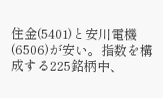住金(5401)と安川電機(6506)が安い。指数を構成する225銘柄中、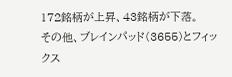172銘柄が上昇、43銘柄が下落。
その他、ブレインパッド(3655)とフィックス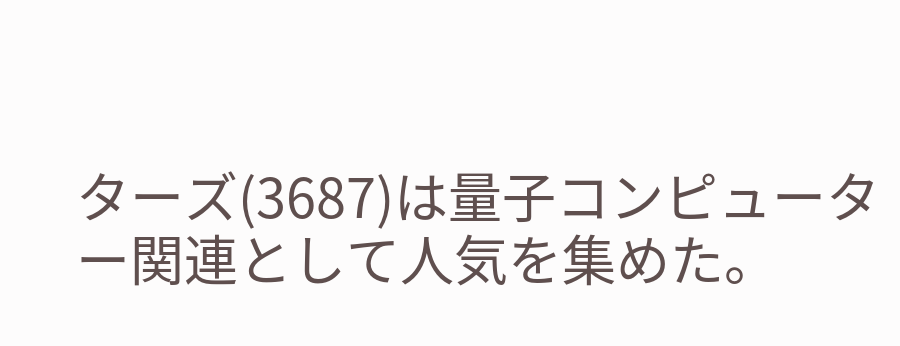ターズ(3687)は量子コンピューター関連として人気を集めた。